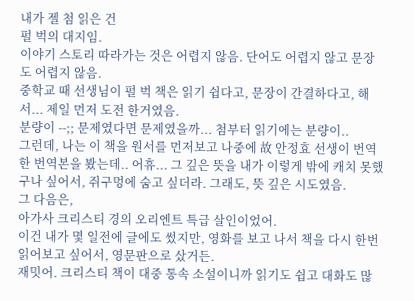내가 젤 첨 읽은 건
펄 벅의 대지임.
이야기 스토리 따라가는 것은 어렵지 않음. 단어도 어렵지 않고 문장도 어렵지 않음.
중학교 때 선생님이 펄 벅 책은 읽기 쉽다고, 문장이 간결하다고, 해서... 제일 먼저 도전 한거였음.
분량이 --;; 문제였다면 문제였을까... 첨부터 읽기에는 분량이..
그런데, 나는 이 책을 원서를 먼저보고 나중에 故 안정효 선생이 번역한 번역본을 봤는데.. 어휴... 그 깊은 뜻을 내가 이렇게 밖에 캐치 못했구나 싶어서, 쥐구멍에 숨고 싶더라. 그래도, 뜻 깊은 시도였음.
그 다음은,
아가사 크리스티 경의 오리엔트 특급 살인이었어.
이건 내가 몇 일전에 글에도 썼지만, 영화를 보고 나서 책을 다시 한번 읽어보고 싶어서, 영문판으로 샀거든.
재밋어. 크리스티 책이 대중 통속 소설이니까 읽기도 쉽고 대화도 많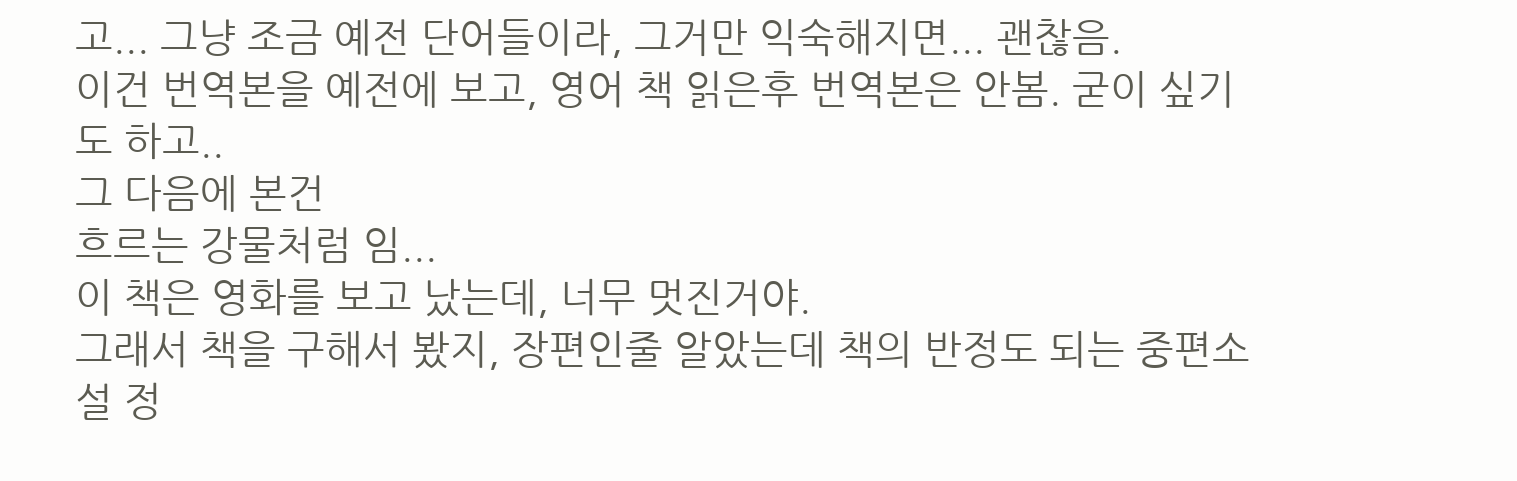고... 그냥 조금 예전 단어들이라, 그거만 익숙해지면... 괜찮음.
이건 번역본을 예전에 보고, 영어 책 읽은후 번역본은 안봄. 굳이 싶기도 하고..
그 다음에 본건
흐르는 강물처럼 임...
이 책은 영화를 보고 났는데, 너무 멋진거야.
그래서 책을 구해서 봤지, 장편인줄 알았는데 책의 반정도 되는 중편소설 정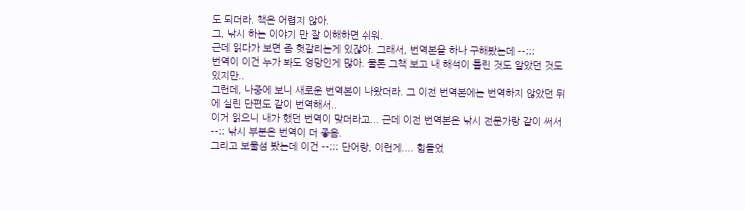도 되더라. 책은 어렵지 않아.
그, 낚시 하는 이야기 만 잘 이해하면 쉬워.
근데 읽다가 보면 좀 헛갈리는게 있잖아. 그래서, 번역본을 하나 구해봤는데 --;;;
번역이 이건 누가 봐도 엉망인게 많아. 물론 그책 보고 내 해석이 틀린 것도 알았던 것도 있지만..
그런데, 나중에 보니 새로운 번역본이 나왔더라. 그 이전 번역본에는 번역하지 않았던 뒤에 실린 단편도 같이 번역해서..
이거 읽으니 내가 했던 번역이 맞더라고... 근데 이전 번역본은 낚시 전문가랑 같이 써서 --;; 낚시 부분은 번역이 더 좋음.
그리고 보물섬 봤는데 이건 --;;; 단어랑, 이런게.... 힘들었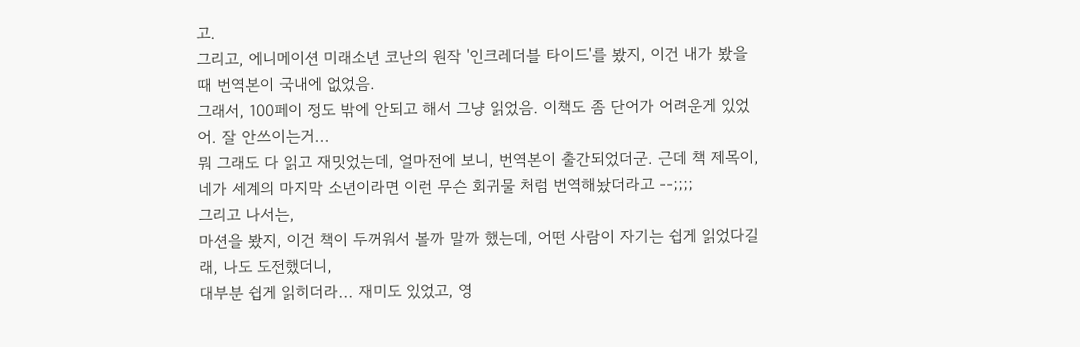고.
그리고, 에니메이션 미래소년 코난의 원작 '인크레더블 타이드'를 봤지, 이건 내가 봤을 때 번역본이 국내에 없었음.
그래서, 100페이 정도 밖에 안되고 해서 그냥 읽었음. 이책도 좀 단어가 어려운게 있었어. 잘 안쓰이는거...
뭐 그래도 다 읽고 재밋었는데, 얼마전에 보니, 번역본이 출간되었더군. 근데 책 제목이,
네가 세계의 마지막 소년이라면 이런 무슨 회귀물 처럼 번역해놨더라고 --;;;;
그리고 나서는,
마션을 봤지, 이건 책이 두꺼워서 볼까 말까 했는데, 어떤 사람이 자기는 쉽게 읽었다길래, 나도 도전했더니,
대부분 쉽게 읽히더라... 재미도 있었고, 영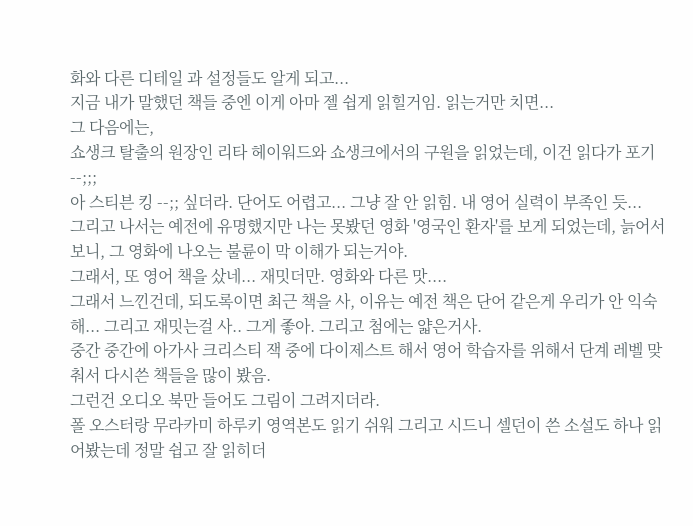화와 다른 디테일 과 설정들도 알게 되고...
지금 내가 말했던 책들 중엔 이게 아마 젤 쉽게 읽힐거임. 읽는거만 치면...
그 다음에는,
쇼생크 탈출의 원장인 리타 헤이워드와 쇼생크에서의 구원을 읽었는데, 이건 읽다가 포기 --;;;
아 스티븐 킹 --;; 싶더라. 단어도 어렵고... 그냥 잘 안 읽힘. 내 영어 실력이 부족인 듯...
그리고 나서는 예전에 유명했지만 나는 못봤던 영화 '영국인 환자'를 보게 되었는데, 늙어서 보니, 그 영화에 나오는 불륜이 막 이해가 되는거야.
그래서, 또 영어 책을 샀네... 재밋더만. 영화와 다른 맛....
그래서 느낀건데, 되도록이면 최근 책을 사, 이유는 예전 책은 단어 같은게 우리가 안 익숙해... 그리고 재밋는걸 사.. 그게 좋아. 그리고 첨에는 얇은거사.
중간 중간에 아가사 크리스티 잭 중에 다이제스트 해서 영어 학습자를 위해서 단계 레벨 맞춰서 다시쓴 책들을 많이 봤음.
그런건 오디오 북만 들어도 그림이 그려지더라.
폴 오스터랑 무라카미 하루키 영역본도 읽기 쉬워 그리고 시드니 셀던이 쓴 소설도 하나 읽어봤는데 정말 쉽고 잘 읽히더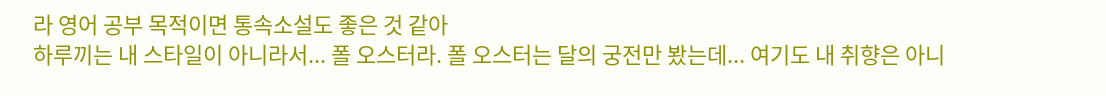라 영어 공부 목적이면 통속소설도 좋은 것 같아
하루끼는 내 스타일이 아니라서... 폴 오스터라. 폴 오스터는 달의 궁전만 봤는데... 여기도 내 취향은 아니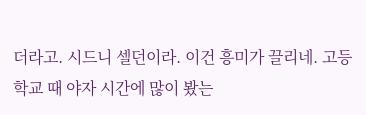더라고. 시드니 셀던이라. 이건 흥미가 끌리네. 고등학교 때 야자 시간에 많이 봤는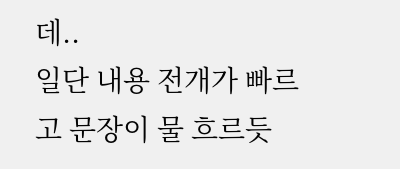데..
일단 내용 전개가 빠르고 문장이 물 흐르듯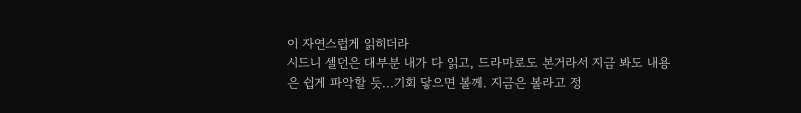이 자연스럽게 읽히더라
시드니 셀던은 대부분 내가 다 읽고, 드라마로도 본거라서 지금 봐도 내용은 쉽게 파악할 듯...기회 닿으면 볼께. 지금은 볼라고 정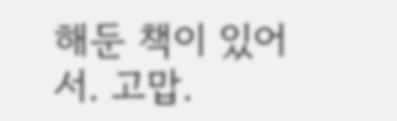해둔 책이 있어서. 고맙.